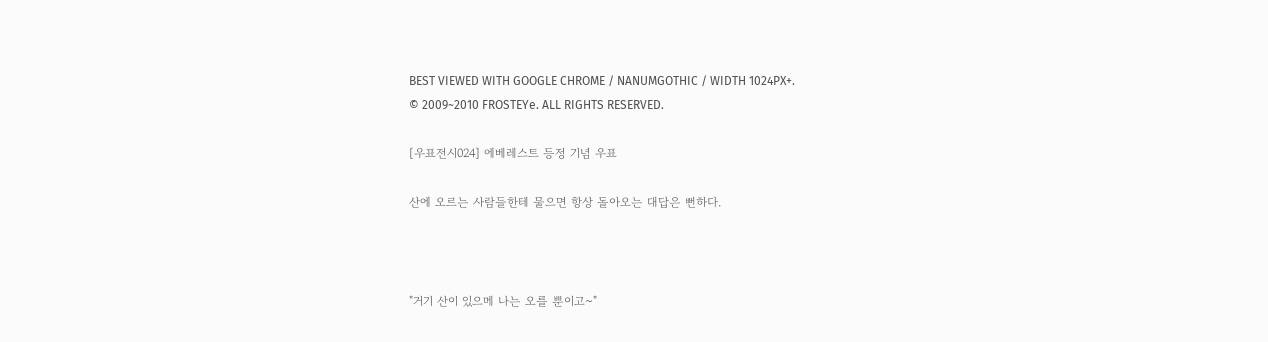BEST VIEWED WITH GOOGLE CHROME / NANUMGOTHIC / WIDTH 1024PX+.
© 2009~2010 FROSTEYe. ALL RIGHTS RESERVED.

[우표전시024] 에베레스트 등정 기념 우표

산에 오르는 사람들한테 물으면 항상 돌아오는 대답은 뻔하다.



"거기 산이 있으메 나는 오를 뿐이고~"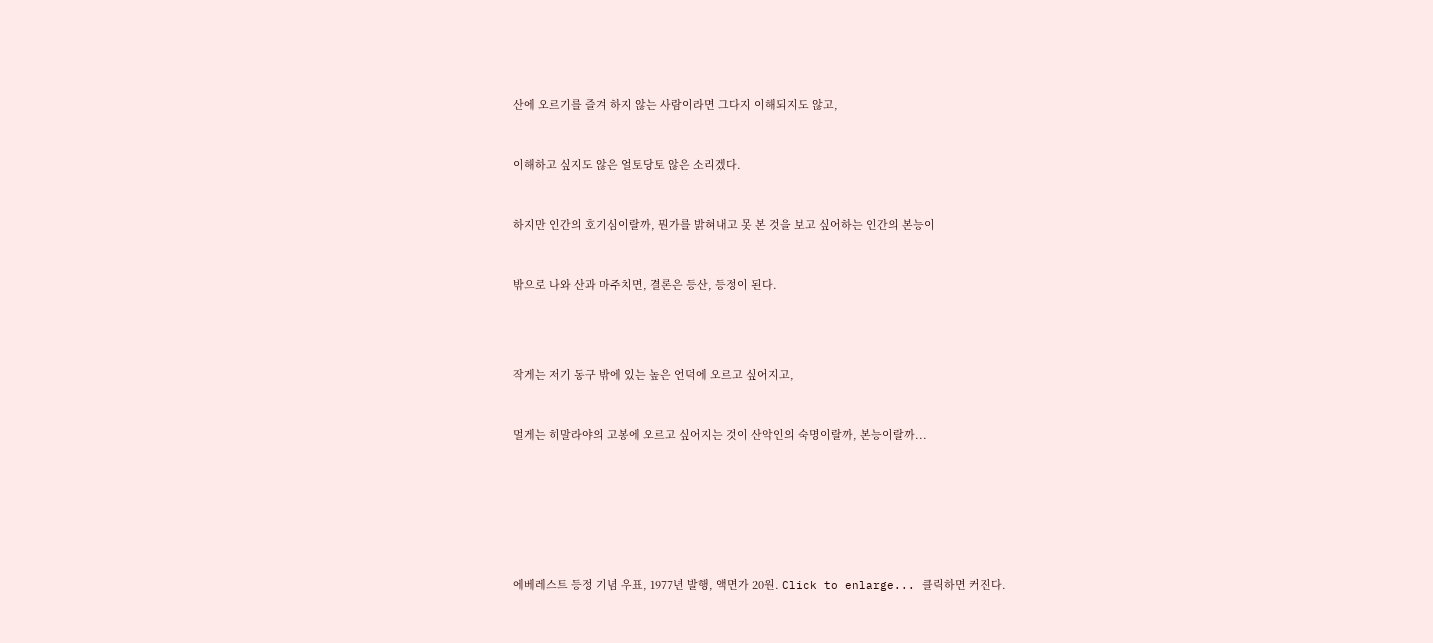산에 오르기를 즐겨 하지 않는 사람이라면 그다지 이해되지도 않고,



이해하고 싶지도 않은 얼토당토 않은 소리겠다.



하지만 인간의 호기심이랄까, 뭔가를 밝혀내고 못 본 것을 보고 싶어하는 인간의 본능이



밖으로 나와 산과 마주치면, 결론은 등산, 등정이 된다.





작게는 저기 동구 밖에 있는 높은 언덕에 오르고 싶어지고,



멀게는 히말라야의 고봉에 오르고 싶어지는 것이 산악인의 숙명이랄까, 본능이랄까...









에베레스트 등정 기념 우표, 1977년 발행, 액면가 20원. Click to enlarge... 클릭하면 커진다.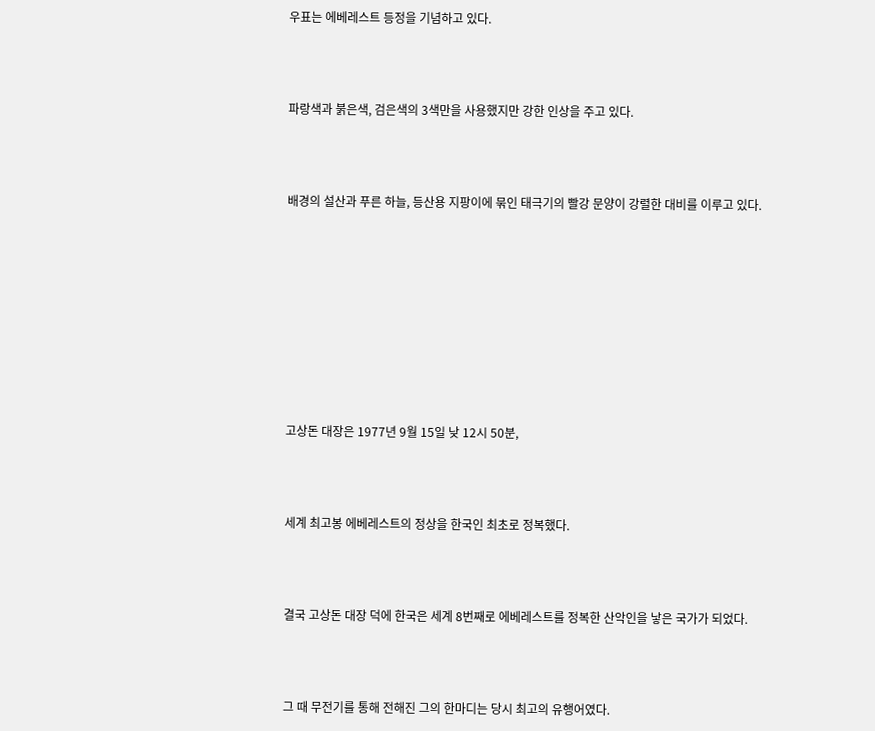우표는 에베레스트 등정을 기념하고 있다.



파랑색과 붉은색, 검은색의 3색만을 사용했지만 강한 인상을 주고 있다.



배경의 설산과 푸른 하늘, 등산용 지팡이에 묶인 태극기의 빨강 문양이 강렬한 대비를 이루고 있다.









고상돈 대장은 1977년 9월 15일 낮 12시 50분,



세계 최고봉 에베레스트의 정상을 한국인 최초로 정복했다.



결국 고상돈 대장 덕에 한국은 세계 8번째로 에베레스트를 정복한 산악인을 낳은 국가가 되었다.



그 때 무전기를 통해 전해진 그의 한마디는 당시 최고의 유행어였다.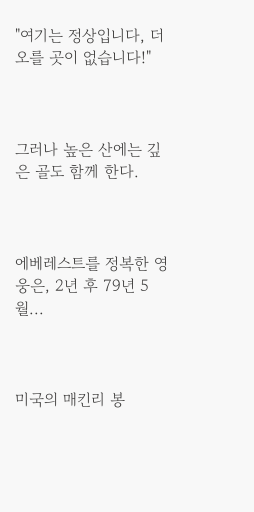"여기는 정상입니다, 더 오를 곳이 없습니다!"



그러나 높은 산에는 깊은 골도 함께 한다.



에베레스트를 정복한 영웅은, 2년 후 79년 5월...



미국의 매킨리 봉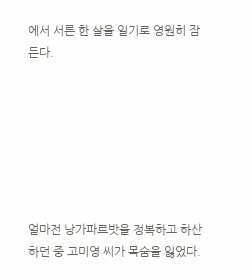에서 서른 한 살을 일기로 영원히 잠든다.







얼마전 낭가파르밧을 정복하고 하산하던 중 고미영 씨가 목숨을 잃었다.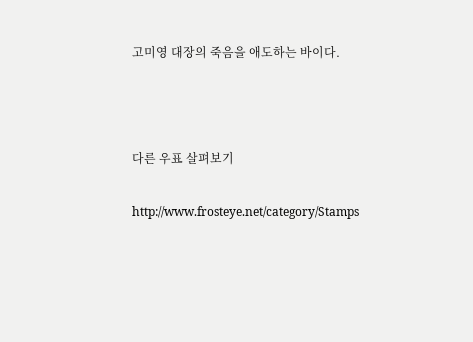고미영 대장의 죽음을 애도하는 바이다.



다른 우표 살펴보기

http://www.frosteye.net/category/Stamps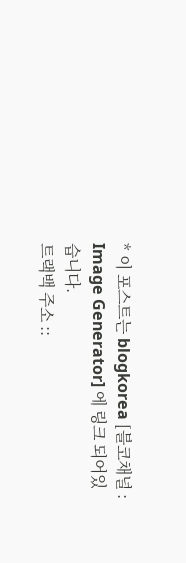* 이 포스트는 blogkorea [블코채널 : Image Generator] 에 링크 되어있습니다.
트랙백 주소 ::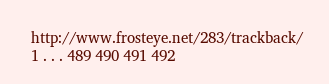http://www.frosteye.net/283/trackback/
1 . . . 489 490 491 492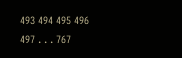493 494 495 496 497 . . . 767